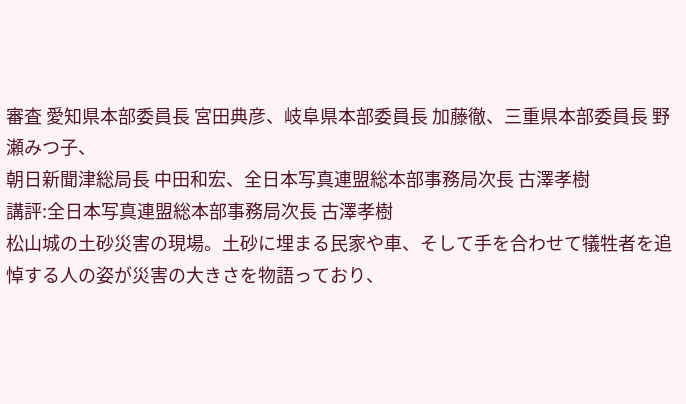審査 愛知県本部委員長 宮田典彦、岐阜県本部委員長 加藤徹、三重県本部委員長 野瀬みつ子、
朝日新聞津総局長 中田和宏、全日本写真連盟総本部事務局次長 古澤孝樹
講評:全日本写真連盟総本部事務局次長 古澤孝樹
松山城の土砂災害の現場。土砂に埋まる民家や車、そして手を合わせて犠牲者を追悼する人の姿が災害の大きさを物語っており、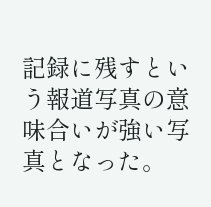記録に残すという報道写真の意味合いが強い写真となった。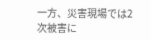一方、災害現場では2次被害に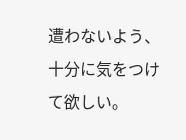遭わないよう、十分に気をつけて欲しい。